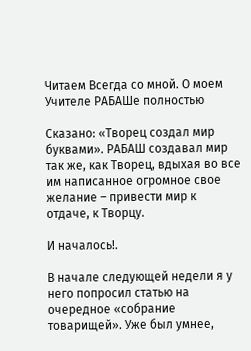Читаем Всегда со мной. О моем Учителе РАБАШе полностью

Сказано: «Творец создал мир буквами». РАБАШ создавал мир так же, как Творец, вдыхая во все им написанное огромное свое желание – привести мир к отдаче, к Творцу.

И началось!.

В начале следующей недели я у него попросил статью на очередное «собрание товарищей». Уже был умнее,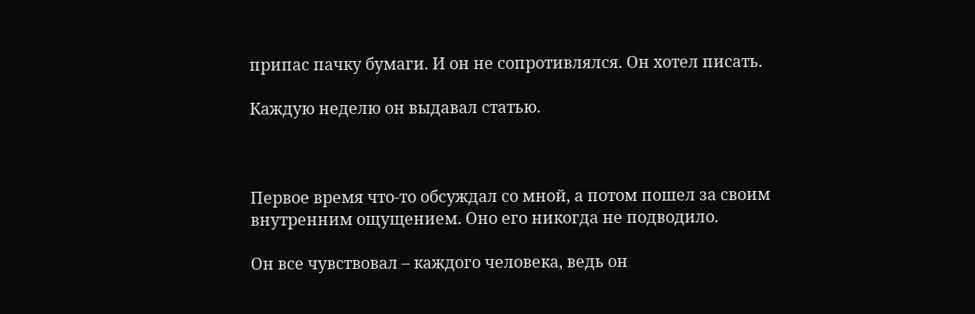припас пачку бумаги. И он не сопротивлялся. Он хотел писать.

Каждую неделю он выдавал статью.



Первое время что-то обсуждал со мной, а потом пошел за своим внутренним ощущением. Оно его никогда не подводило.

Он все чувствовал – каждого человека, ведь он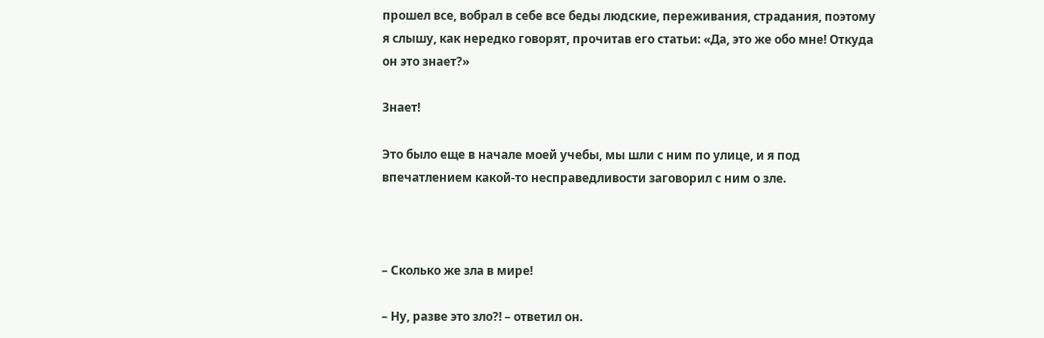прошел все, вобрал в себе все беды людские, переживания, страдания, поэтому я слышу, как нередко говорят, прочитав его статьи: «Да, это же обо мне! Откуда он это знает?»

Знает!

Это было еще в начале моей учебы, мы шли с ним по улице, и я под впечатлением какой-то несправедливости заговорил с ним о зле.



– Сколько же зла в мире!

– Ну, разве это зло?! – ответил он.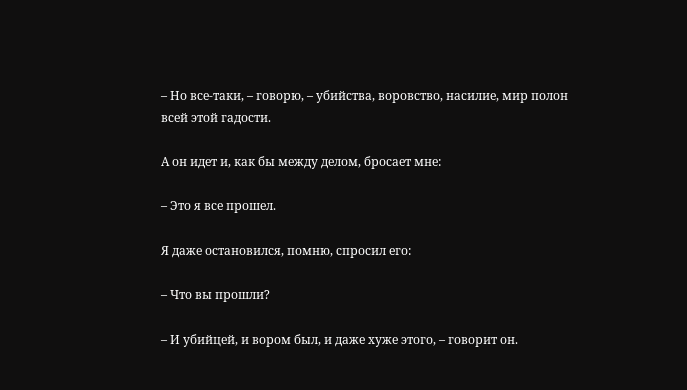– Но все-таки, – говорю, – убийства, воровство, насилие, мир полон всей этой гадости.

А он идет и, как бы между делом, бросает мне:

– Это я все прошел.

Я даже остановился, помню, спросил его:

– Что вы прошли?

– И убийцей, и вором был, и даже хуже этого, – говорит он.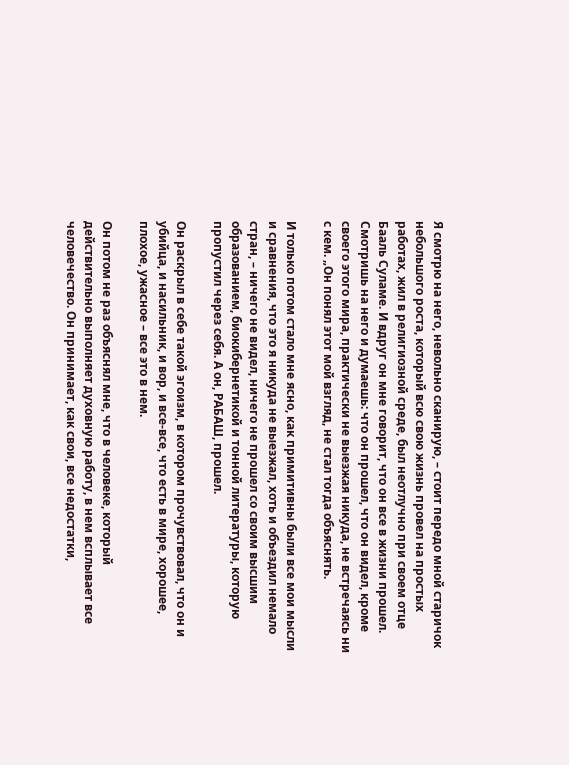Я смотрю на него, невольно сканирую, – стоит передо мной старичок небольшого роста, который всю свою жизнь провел на простых работах, жил в религиозной среде, был неотлучно при своем отце Бааль Суламе. И вдруг он мне говорит, что он все в жизни прошел. Смотришь на него и думаешь: что он прошел, что он видел, кроме своего этого мира, практически не выезжая никуда, не встречаясь ни с кем. „Он понял этот мой взгляд, не стал тогда объяснять.

И только потом стало мне ясно, как примитивны были все мои мысли и сравнения, что это я никуда не выезжал, хоть и объездил немало стран, – ничего не видел, ничего не прошел со своим высшим образованием, биокибернетикой и тонной литературы, которую пропустил через себя. А он, РАБАШ, прошел.

Он раскрыл в себе такой эгоизм, в котором прочувствовал, что он и убийца, и насильник, и вор, и все-все, что есть в мире, хорошее, плохое, ужасное – все это в нем.

Он потом не раз объяснял мне, что в человеке, который действительно выполняет духовную работу, в нем всплывает все человечество. Он принимает, как свои, все недостатки,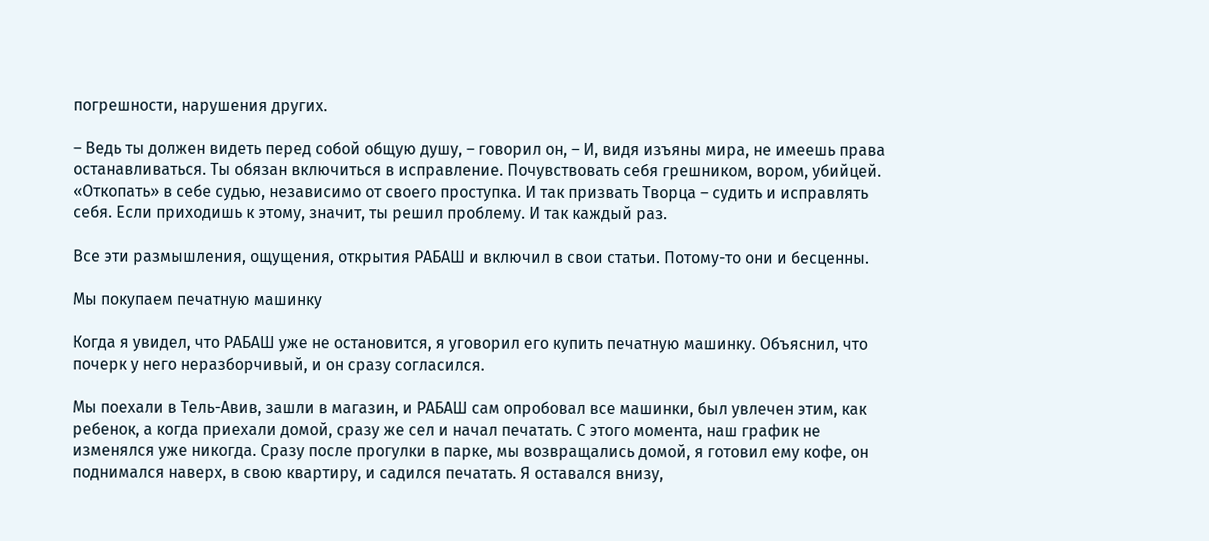погрешности, нарушения других.

– Ведь ты должен видеть перед собой общую душу, – говорил он, – И, видя изъяны мира, не имеешь права останавливаться. Ты обязан включиться в исправление. Почувствовать себя грешником, вором, убийцей. «Откопать» в себе судью, независимо от своего проступка. И так призвать Творца – судить и исправлять себя. Если приходишь к этому, значит, ты решил проблему. И так каждый раз.

Все эти размышления, ощущения, открытия РАБАШ и включил в свои статьи. Потому-то они и бесценны.

Мы покупаем печатную машинку

Когда я увидел, что РАБАШ уже не остановится, я уговорил его купить печатную машинку. Объяснил, что почерк у него неразборчивый, и он сразу согласился.

Мы поехали в Тель-Авив, зашли в магазин, и РАБАШ сам опробовал все машинки, был увлечен этим, как ребенок, а когда приехали домой, сразу же сел и начал печатать. С этого момента, наш график не изменялся уже никогда. Сразу после прогулки в парке, мы возвращались домой, я готовил ему кофе, он поднимался наверх, в свою квартиру, и садился печатать. Я оставался внизу,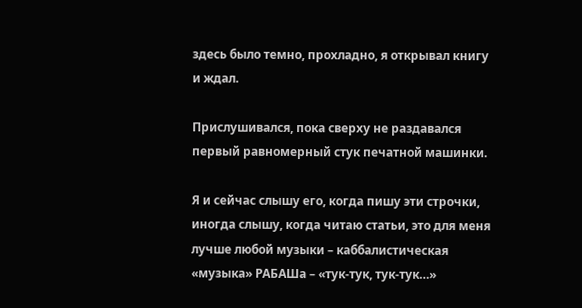здесь было темно, прохладно, я открывал книгу и ждал.

Прислушивался, пока сверху не раздавался первый равномерный стук печатной машинки.

Я и сейчас слышу его, когда пишу эти строчки, иногда слышу, когда читаю статьи, это для меня лучше любой музыки – каббалистическая «музыка» РАБАШа – «тук-тук, тук-тук…»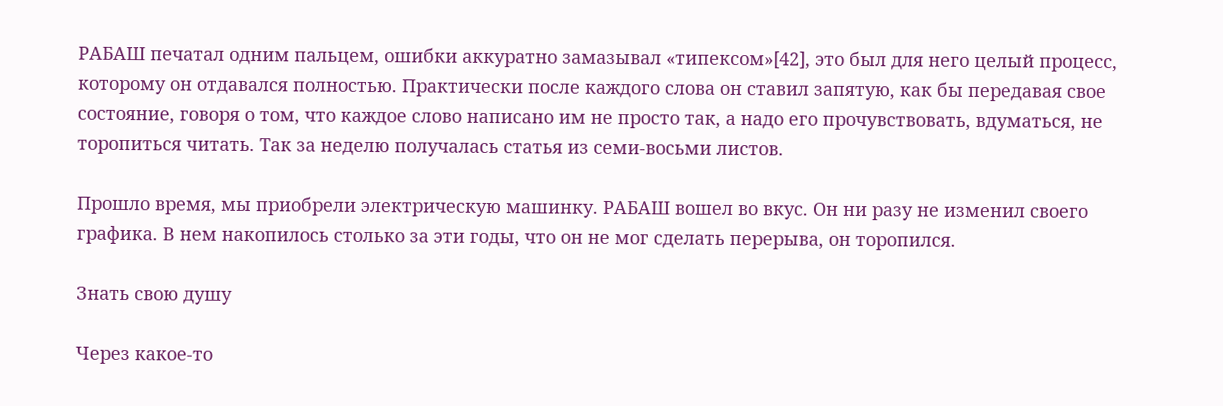РАБАШ печатал одним пальцем, ошибки аккуратно замазывал «типексом»[42], это был для него целый процесс, которому он отдавался полностью. Практически после каждого слова он ставил запятую, как бы передавая свое состояние, говоря о том, что каждое слово написано им не просто так, а надо его прочувствовать, вдуматься, не торопиться читать. Так за неделю получалась статья из семи-восьми листов.

Прошло время, мы приобрели электрическую машинку. РАБАШ вошел во вкус. Он ни разу не изменил своего графика. В нем накопилось столько за эти годы, что он не мог сделать перерыва, он торопился.

Знать свою душу

Через какое-то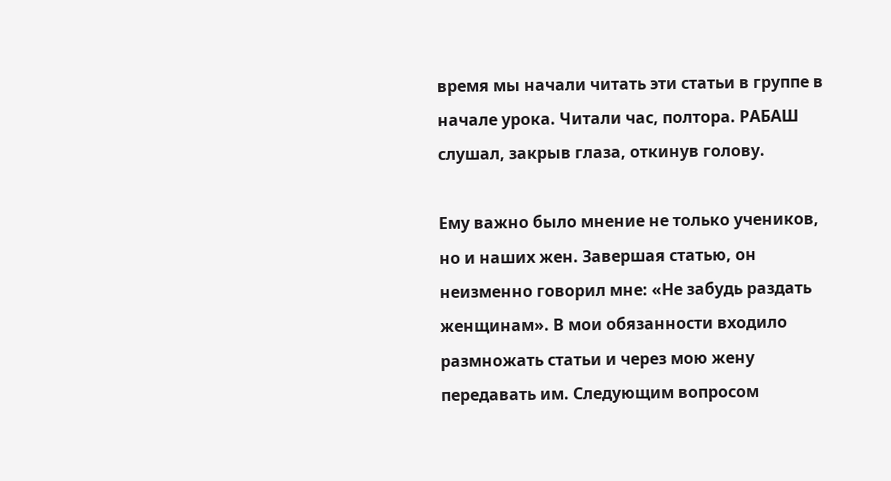время мы начали читать эти статьи в группе в начале урока. Читали час, полтора. РАБАШ слушал, закрыв глаза, откинув голову.

Ему важно было мнение не только учеников, но и наших жен. Завершая статью, он неизменно говорил мне: «Не забудь раздать женщинам». В мои обязанности входило размножать статьи и через мою жену передавать им. Следующим вопросом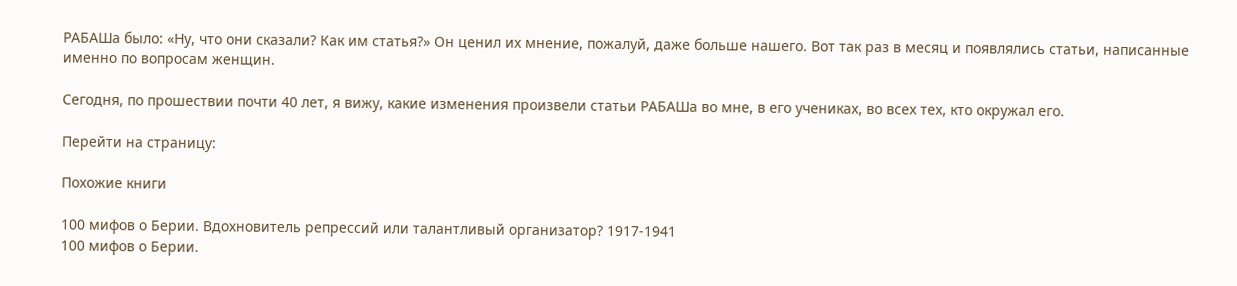РАБАШа было: «Ну, что они сказали? Как им статья?» Он ценил их мнение, пожалуй, даже больше нашего. Вот так раз в месяц и появлялись статьи, написанные именно по вопросам женщин.

Сегодня, по прошествии почти 40 лет, я вижу, какие изменения произвели статьи РАБАШа во мне, в его учениках, во всех тех, кто окружал его.

Перейти на страницу:

Похожие книги

100 мифов о Берии. Вдохновитель репрессий или талантливый организатор? 1917-1941
100 мифов о Берии.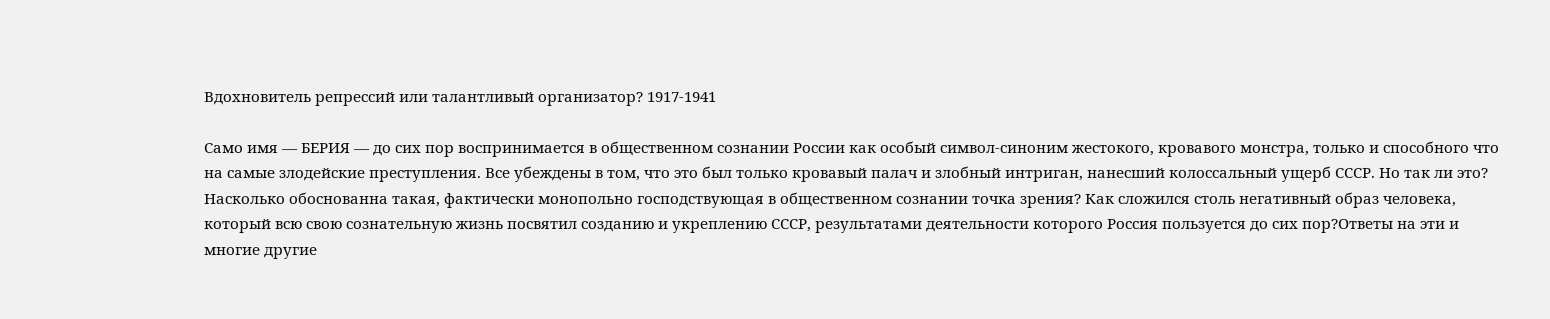Вдохновитель репрессий или талантливый организатор? 1917-1941

Само имя — БЕРИЯ — до сих пор воспринимается в общественном сознании России как особый символ-синоним жестокого, кровавого монстра, только и способного что на самые злодейские преступления. Все убеждены в том, что это был только кровавый палач и злобный интриган, нанесший колоссальный ущерб СССР. Но так ли это? Насколько обоснованна такая, фактически монопольно господствующая в общественном сознании точка зрения? Как сложился столь негативный образ человека, который всю свою сознательную жизнь посвятил созданию и укреплению СССР, результатами деятельности которого Россия пользуется до сих пор?Ответы на эти и многие другие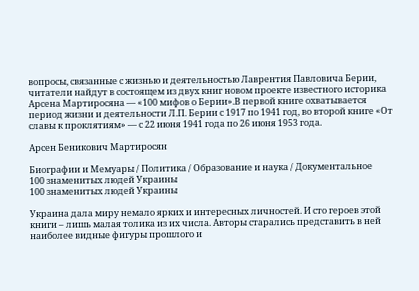вопросы, связанные с жизнью и деятельностью Лаврентия Павловича Берии, читатели найдут в состоящем из двух книг новом проекте известного историка Арсена Мартиросяна — «100 мифов о Берии».В первой книге охватывается период жизни и деятельности Л.П. Берии с 1917 по 1941 год, во второй книге «От славы к проклятиям» — с 22 июня 1941 года по 26 июня 1953 года.

Арсен Беникович Мартиросян

Биографии и Мемуары / Политика / Образование и наука / Документальное
100 знаменитых людей Украины
100 знаменитых людей Украины

Украина дала миру немало ярких и интересных личностей. И сто героев этой книги – лишь малая толика из их числа. Авторы старались представить в ней наиболее видные фигуры прошлого и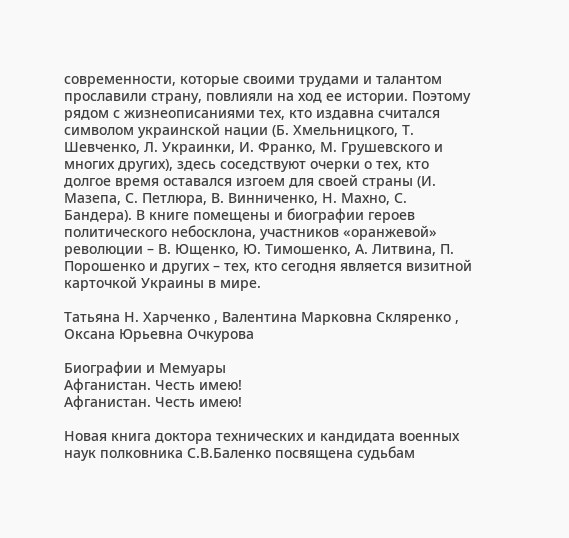современности, которые своими трудами и талантом прославили страну, повлияли на ход ее истории. Поэтому рядом с жизнеописаниями тех, кто издавна считался символом украинской нации (Б. Хмельницкого, Т. Шевченко, Л. Украинки, И. Франко, М. Грушевского и многих других), здесь соседствуют очерки о тех, кто долгое время оставался изгоем для своей страны (И. Мазепа, С. Петлюра, В. Винниченко, Н. Махно, С. Бандера). В книге помещены и биографии героев политического небосклона, участников «оранжевой» революции – В. Ющенко, Ю. Тимошенко, А. Литвина, П. Порошенко и других – тех, кто сегодня является визитной карточкой Украины в мире.

Татьяна Н. Харченко , Валентина Марковна Скляренко , Оксана Юрьевна Очкурова

Биографии и Мемуары
Афганистан. Честь имею!
Афганистан. Честь имею!

Новая книга доктора технических и кандидата военных наук полковника С.В.Баленко посвящена судьбам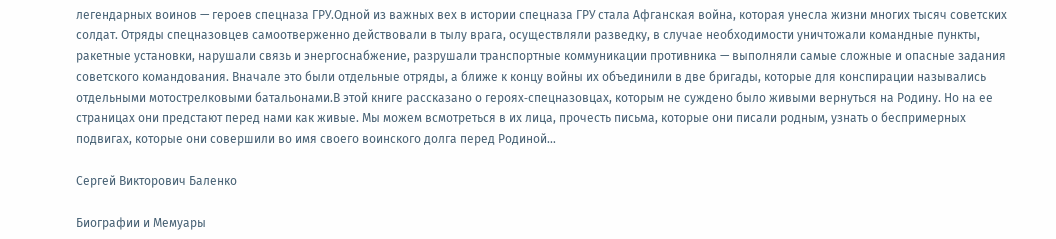легендарных воинов — героев спецназа ГРУ.Одной из важных вех в истории спецназа ГРУ стала Афганская война, которая унесла жизни многих тысяч советских солдат. Отряды спецназовцев самоотверженно действовали в тылу врага, осуществляли разведку, в случае необходимости уничтожали командные пункты, ракетные установки, нарушали связь и энергоснабжение, разрушали транспортные коммуникации противника — выполняли самые сложные и опасные задания советского командования. Вначале это были отдельные отряды, а ближе к концу войны их объединили в две бригады, которые для конспирации назывались отдельными мотострелковыми батальонами.В этой книге рассказано о героях‑спецназовцах, которым не суждено было живыми вернуться на Родину. Но на ее страницах они предстают перед нами как живые. Мы можем всмотреться в их лица, прочесть письма, которые они писали родным, узнать о беспримерных подвигах, которые они совершили во имя своего воинского долга перед Родиной…

Сергей Викторович Баленко

Биографии и Мемуары